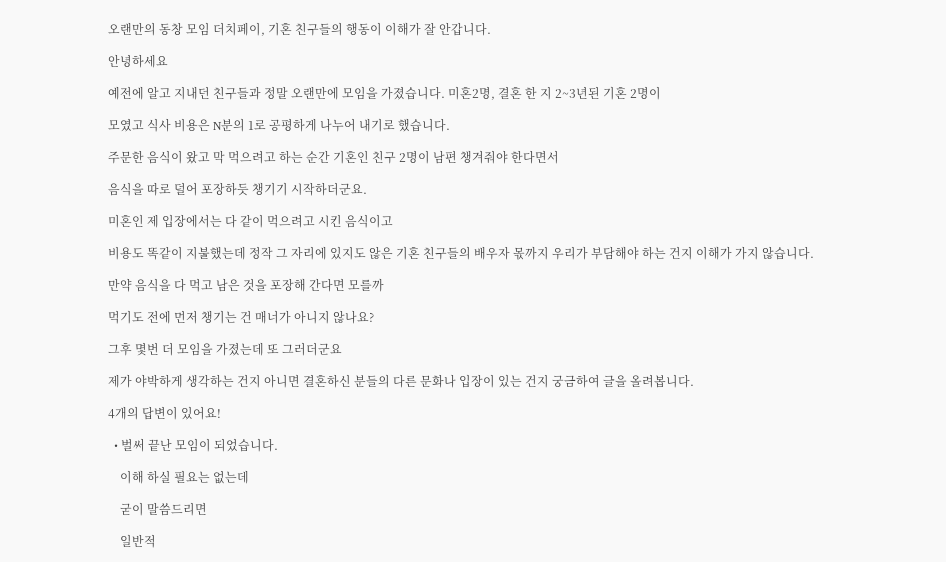오랜만의 동창 모임 더치페이, 기혼 친구들의 행동이 이해가 잘 안갑니다.

안녕하세요

예전에 알고 지내던 친구들과 정말 오랜만에 모임을 가졌습니다. 미혼2명, 결혼 한 지 2~3년된 기혼 2명이

모였고 식사 비용은 N분의 1로 공평하게 나누어 내기로 했습니다.

주문한 음식이 왔고 막 먹으려고 하는 순간 기혼인 친구 2명이 남편 챙겨줘야 한다면서

음식을 따로 덜어 포장하듯 챙기기 시작하더군요.

미혼인 제 입장에서는 다 같이 먹으려고 시킨 음식이고

비용도 똑같이 지불했는데 정작 그 자리에 있지도 않은 기혼 친구들의 배우자 몫까지 우리가 부담해야 하는 건지 이해가 가지 않습니다.

만약 음식을 다 먹고 남은 것을 포장해 간다면 모를까

먹기도 전에 먼저 챙기는 건 매너가 아니지 않나요?

그후 몇번 더 모임을 가졌는데 또 그러더군요

제가 야박하게 생각하는 건지 아니면 결혼하신 분들의 다른 문화나 입장이 있는 건지 궁금하여 글을 올려봅니다.

4개의 답변이 있어요!

  • 벌써 끝난 모임이 되었습니다.

    이해 하실 필요는 없는데

    굳이 말씀드리면

    일반적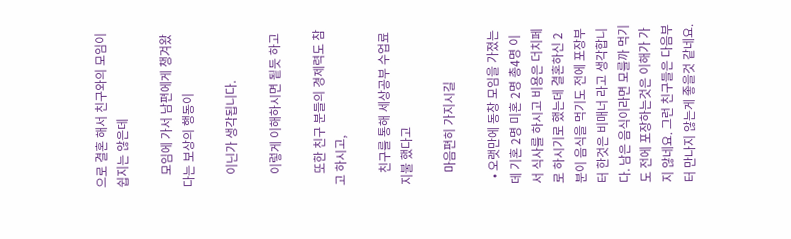으로 결혼 해서 친구와의 모임이 쉽지는 않은데

    모임에 가서 남편에게 챙겨왔다는 보상의 행동이

    이닌가 생각됩니다.

    이렇게 이해하시면 됱듯 하고

    또한 친구 분들의 경제력도 참고 하시고,

    친구를 통해 세상공부 수업료 지불 했다고

    마음편히 가지시길

  • 오랫만에 동창 모임을 가졌는데 기혼 2명 미혼 2명 총4명 이서 식사를 하시고 비용은 더치페로 하시기로 했는데 결혼하신 2분이 음식을 먹기도 전에 포장부터 한것은 비매너 라고 생각합니다. 남은 음식이라면 모를까 먹기도 전에 포장하는것은 이해가 가지 않네요. 그런 친구들은 다음부터 만나지 않는게 좋을것 같네요.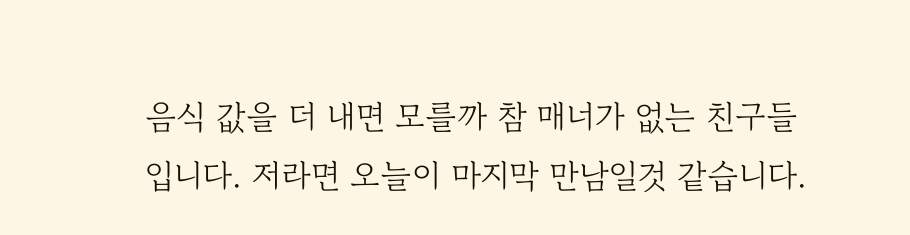음식 값을 더 내면 모를까 참 매너가 없는 친구들 입니다. 저라면 오늘이 마지막 만남일것 같습니다.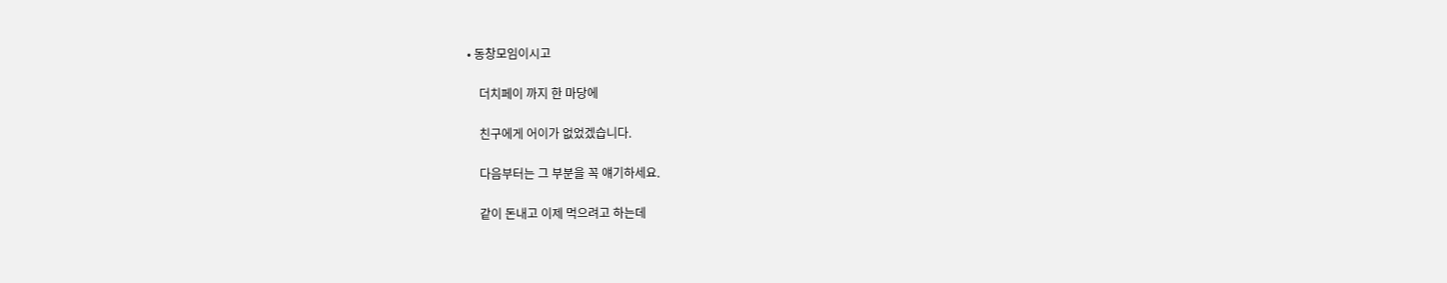• 동창모임이시고

    더치페이 까지 한 마당에

    친구에게 어이가 없었겠습니다.

    다음부터는 그 부분을 꼭 얘기하세요.

    같이 돈내고 이제 먹으려고 하는데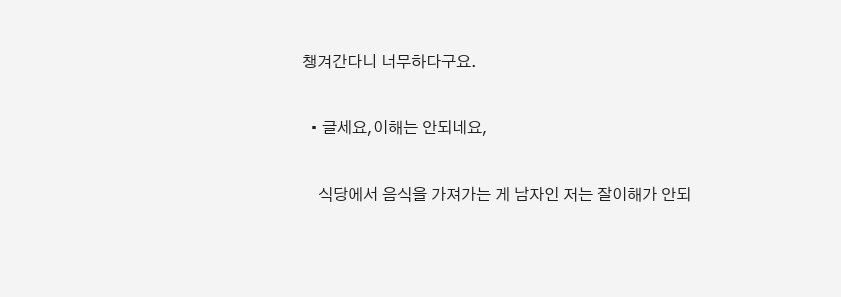챙겨간다니 너무하다구요.

  • 글세요,이해는 안되네요,

    식당에서 음식을 가져가는 게 남자인 저는 잘이해가 안되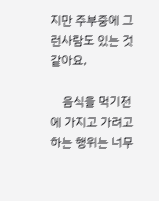지만 주부중에 그런사람도 있는 것 같아요,

    음식을 먹기전에 가지고 가려고 하는 행위는 너무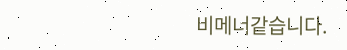비메너같습니다.